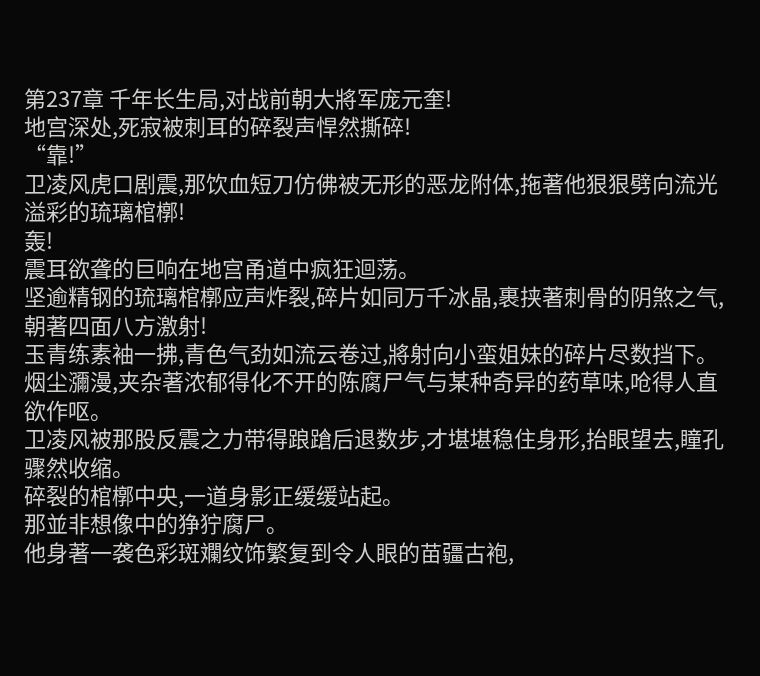第237章 千年长生局,对战前朝大將军庞元奎!
地宫深处,死寂被刺耳的碎裂声悍然撕碎!
“靠!”
卫凌风虎口剧震,那饮血短刀仿佛被无形的恶龙附体,拖著他狠狠劈向流光溢彩的琉璃棺槨!
轰!
震耳欲聋的巨响在地宫甬道中疯狂迴荡。
坚逾精钢的琉璃棺槨应声炸裂,碎片如同万千冰晶,裹挟著刺骨的阴煞之气,朝著四面八方激射!
玉青练素袖一拂,青色气劲如流云卷过,將射向小蛮姐妹的碎片尽数挡下。
烟尘瀰漫,夹杂著浓郁得化不开的陈腐尸气与某种奇异的药草味,呛得人直欲作呕。
卫凌风被那股反震之力带得踉蹌后退数步,才堪堪稳住身形,抬眼望去,瞳孔骤然收缩。
碎裂的棺槨中央,一道身影正缓缓站起。
那並非想像中的狰狞腐尸。
他身著一袭色彩斑斕纹饰繁复到令人眼的苗疆古袍,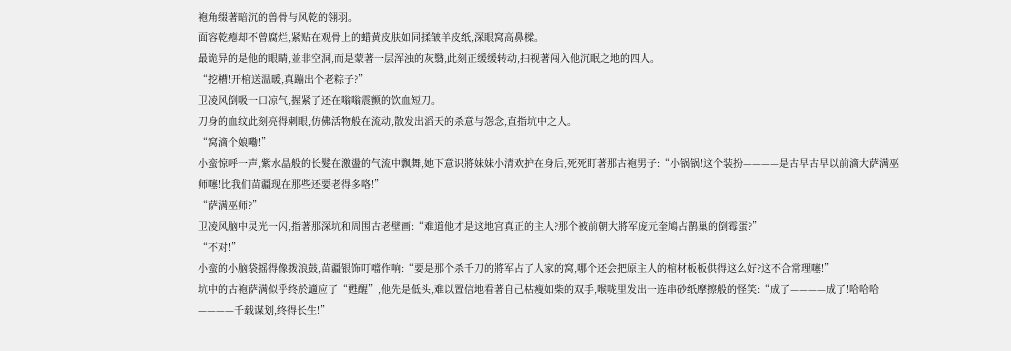袍角缀著暗沉的兽骨与风乾的翎羽。
面容乾瘪却不曾腐烂,紧贴在观骨上的蜡黄皮肤如同揉皱羊皮纸,深眼窝高鼻樑。
最诡异的是他的眼睛,並非空洞,而是蒙著一层浑浊的灰翳,此刻正缓缓转动,扫视著闯入他沉眠之地的四人。
“挖槽!开棺送温暖,真蹦出个老粽子?”
卫凌风倒吸一口凉气,握紧了还在嗡嗡震颤的饮血短刀。
刀身的血纹此刻亮得刺眼,仿佛活物般在流动,散发出滔天的杀意与怨念,直指坑中之人。
“窝滴个娘嘞!”
小蛮惊呼一声,紫水晶般的长髮在激盪的气流中飘舞,她下意识將妹妹小清欢护在身后,死死盯著那古袍男子:“小锅锅!这个装扮————是古早古早以前滴大萨满巫师噻!比我们苗疆现在那些还要老得多咯!”
“萨满巫师?”
卫凌风脑中灵光一闪,指著那深坑和周围古老壁画:“难道他才是这地宫真正的主人?那个被前朝大將军庞元奎鳩占鹊巢的倒霉蛋?”
“不对!”
小蛮的小脑袋摇得像拨浪鼓,苗疆银饰叮噹作响:“要是那个杀千刀的將军占了人家的窝,哪个还会把原主人的棺材板板供得这么好?这不合常理噻!”
坑中的古袍萨满似乎终於適应了“甦醒”,他先是低头,难以置信地看著自己枯瘦如柴的双手,喉咙里发出一连串砂纸摩擦般的怪笑:“成了————成了!哈哈哈————千载谋划,终得长生!”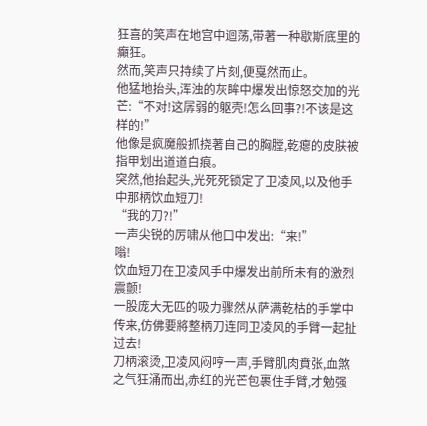狂喜的笑声在地宫中迴荡,带著一种歇斯底里的癲狂。
然而,笑声只持续了片刻,便戛然而止。
他猛地抬头,浑浊的灰眸中爆发出惊怒交加的光芒:“不对!这孱弱的躯壳!怎么回事?!不该是这样的!”
他像是疯魔般抓挠著自己的胸膛,乾瘪的皮肤被指甲划出道道白痕。
突然,他抬起头,光死死锁定了卫凌风,以及他手中那柄饮血短刀!
“我的刀?!”
一声尖锐的厉啸从他口中发出:“来!”
嗡!
饮血短刀在卫凌风手中爆发出前所未有的激烈震颤!
一股庞大无匹的吸力骤然从萨满乾枯的手掌中传来,仿佛要將整柄刀连同卫凌风的手臂一起扯过去!
刀柄滚烫,卫凌风闷哼一声,手臂肌肉賁张,血煞之气狂涌而出,赤红的光芒包裹住手臂,才勉强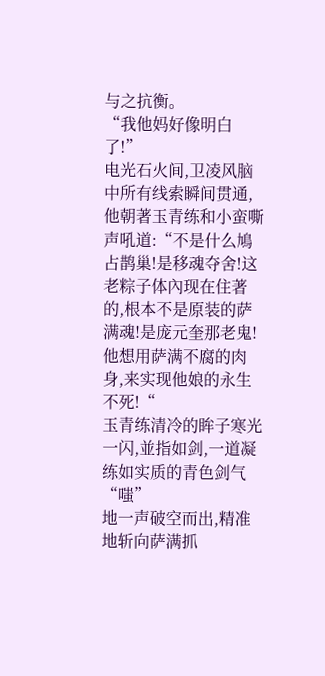与之抗衡。
“我他妈好像明白了!”
电光石火间,卫凌风脑中所有线索瞬间贯通,他朝著玉青练和小蛮嘶声吼道:“不是什么鳩占鹊巢!是移魂夺舍!这老粽子体內现在住著的,根本不是原装的萨满魂!是庞元奎那老鬼!他想用萨满不腐的肉身,来实现他娘的永生不死!“
玉青练清冷的眸子寒光一闪,並指如剑,一道凝练如实质的青色剑气“嗤”
地一声破空而出,精准地斩向萨满抓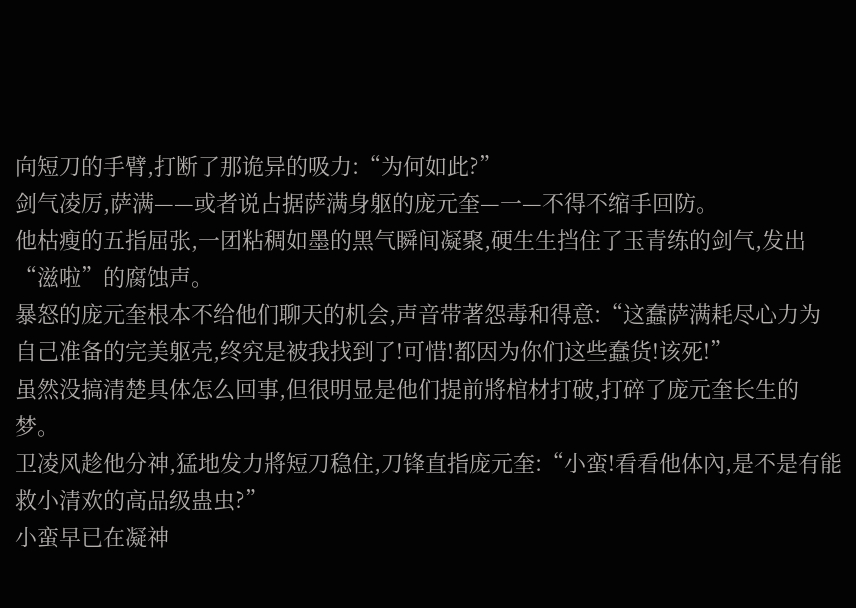向短刀的手臂,打断了那诡异的吸力:“为何如此?”
剑气凌厉,萨满——或者说占据萨满身躯的庞元奎—一—不得不缩手回防。
他枯瘦的五指屈张,一团粘稠如墨的黑气瞬间凝聚,硬生生挡住了玉青练的剑气,发出“滋啦”的腐蚀声。
暴怒的庞元奎根本不给他们聊天的机会,声音带著怨毒和得意:“这蠢萨满耗尽心力为自己准备的完美躯壳,终究是被我找到了!可惜!都因为你们这些蠢货!该死!”
虽然没搞清楚具体怎么回事,但很明显是他们提前將棺材打破,打碎了庞元奎长生的梦。
卫凌风趁他分神,猛地发力將短刀稳住,刀锋直指庞元奎:“小蛮!看看他体內,是不是有能救小清欢的高品级蛊虫?”
小蛮早已在凝神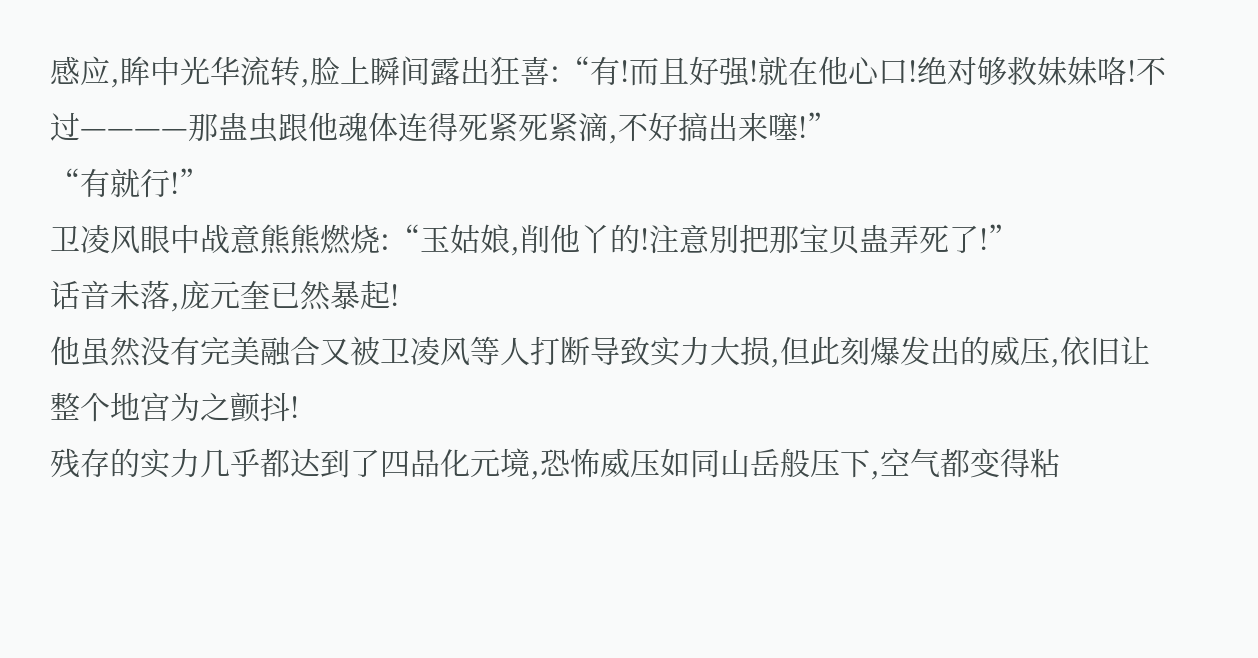感应,眸中光华流转,脸上瞬间露出狂喜:“有!而且好强!就在他心口!绝对够救妹妹咯!不过————那蛊虫跟他魂体连得死紧死紧滴,不好搞出来噻!”
“有就行!”
卫凌风眼中战意熊熊燃烧:“玉姑娘,削他丫的!注意別把那宝贝蛊弄死了!”
话音未落,庞元奎已然暴起!
他虽然没有完美融合又被卫凌风等人打断导致实力大损,但此刻爆发出的威压,依旧让整个地宫为之颤抖!
残存的实力几乎都达到了四品化元境,恐怖威压如同山岳般压下,空气都变得粘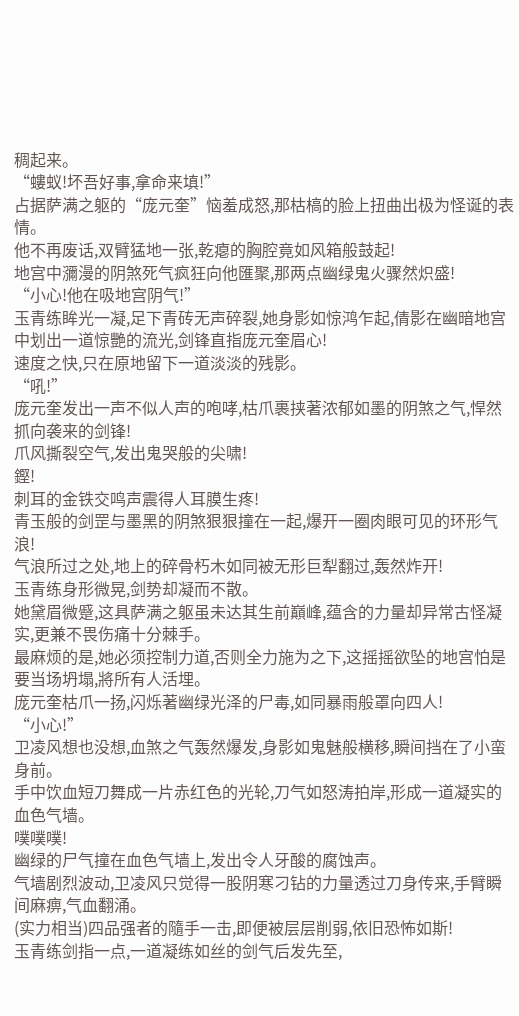稠起来。
“螻蚁!坏吾好事,拿命来填!”
占据萨满之躯的“庞元奎”恼羞成怒,那枯槁的脸上扭曲出极为怪诞的表情。
他不再废话,双臂猛地一张,乾瘪的胸腔竟如风箱般鼓起!
地宫中瀰漫的阴煞死气疯狂向他匯聚,那两点幽绿鬼火骤然炽盛!
“小心!他在吸地宫阴气!”
玉青练眸光一凝,足下青砖无声碎裂,她身影如惊鸿乍起,倩影在幽暗地宫中划出一道惊艷的流光,剑锋直指庞元奎眉心!
速度之快,只在原地留下一道淡淡的残影。
“吼!”
庞元奎发出一声不似人声的咆哮,枯爪裹挟著浓郁如墨的阴煞之气,悍然抓向袭来的剑锋!
爪风撕裂空气,发出鬼哭般的尖啸!
鏗!
刺耳的金铁交鸣声震得人耳膜生疼!
青玉般的剑罡与墨黑的阴煞狠狠撞在一起,爆开一圈肉眼可见的环形气浪!
气浪所过之处,地上的碎骨朽木如同被无形巨犁翻过,轰然炸开!
玉青练身形微晃,剑势却凝而不散。
她黛眉微蹙,这具萨满之躯虽未达其生前巔峰,蕴含的力量却异常古怪凝实,更兼不畏伤痛十分棘手。
最麻烦的是,她必须控制力道,否则全力施为之下,这摇摇欲坠的地宫怕是要当场坍塌,將所有人活埋。
庞元奎枯爪一扬,闪烁著幽绿光泽的尸毒,如同暴雨般罩向四人!
“小心!”
卫凌风想也没想,血煞之气轰然爆发,身影如鬼魅般横移,瞬间挡在了小蛮身前。
手中饮血短刀舞成一片赤红色的光轮,刀气如怒涛拍岸,形成一道凝实的血色气墙。
噗噗噗!
幽绿的尸气撞在血色气墙上,发出令人牙酸的腐蚀声。
气墙剧烈波动,卫凌风只觉得一股阴寒刁钻的力量透过刀身传来,手臂瞬间麻痹,气血翻涌。
(实力相当)四品强者的隨手一击,即便被层层削弱,依旧恐怖如斯!
玉青练剑指一点,一道凝练如丝的剑气后发先至,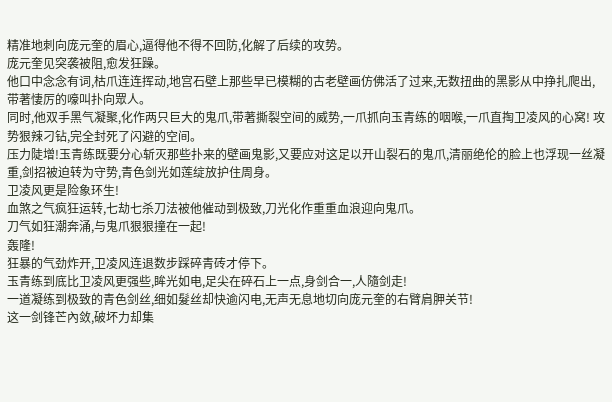精准地刺向庞元奎的眉心,逼得他不得不回防,化解了后续的攻势。
庞元奎见突袭被阻,愈发狂躁。
他口中念念有词,枯爪连连挥动,地宫石壁上那些早已模糊的古老壁画仿佛活了过来,无数扭曲的黑影从中挣扎爬出,带著悽厉的嚎叫扑向眾人。
同时,他双手黑气凝聚,化作两只巨大的鬼爪,带著撕裂空间的威势,一爪抓向玉青练的咽喉,一爪直掏卫凌风的心窝! 攻势狠辣刁钻,完全封死了闪避的空间。
压力陡增!玉青练既要分心斩灭那些扑来的壁画鬼影,又要应对这足以开山裂石的鬼爪,清丽绝伦的脸上也浮现一丝凝重,剑招被迫转为守势,青色剑光如莲绽放护住周身。
卫凌风更是险象环生!
血煞之气疯狂运转,七劫七杀刀法被他催动到极致,刀光化作重重血浪迎向鬼爪。
刀气如狂潮奔涌,与鬼爪狠狠撞在一起!
轰隆!
狂暴的气劲炸开,卫凌风连退数步踩碎青砖才停下。
玉青练到底比卫凌风更强些,眸光如电,足尖在碎石上一点,身剑合一,人隨剑走!
一道凝练到极致的青色剑丝,细如髮丝却快逾闪电,无声无息地切向庞元奎的右臂肩胛关节!
这一剑锋芒內敛,破坏力却集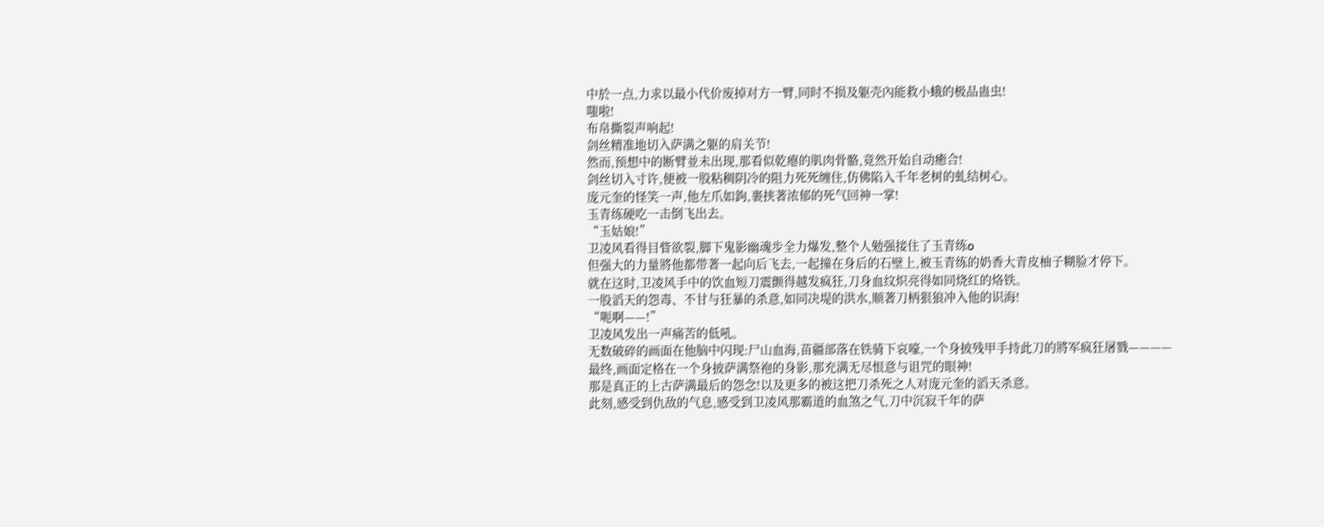中於一点,力求以最小代价废掉对方一臂,同时不损及躯壳內能救小蛾的极品蛊虫!
嗤啦!
布帛撕裂声响起!
剑丝精准地切入萨满之躯的肩关节!
然而,预想中的断臂並未出现,那看似乾瘪的肌肉骨骼,竟然开始自动癒合!
剑丝切入寸许,便被一股粘稠阴冷的阻力死死缠住,仿佛陷入千年老树的虬结树心。
庞元奎的怪笑一声,他左爪如鉤,裹挟著浓郁的死气回神一掌!
玉青练硬吃一击倒飞出去。
“玉姑娘!”
卫凌风看得目眥欲裂,脚下鬼影幽魂步全力爆发,整个人勉强接住了玉青练o
但强大的力量將他都带著一起向后飞去,一起撞在身后的石壁上,被玉青练的奶香大青皮柚子糊脸才停下。
就在这时,卫凌风手中的饮血短刀震颤得越发疯狂,刀身血纹炽亮得如同烧红的烙铁。
一股滔天的怨毒、不甘与狂暴的杀意,如同决堤的洪水,顺著刀柄狠狼冲入他的识海!
“呃啊——!”
卫凌风发出一声痛苦的低吼。
无数破碎的画面在他脑中闪现:尸山血海,苗疆部落在铁骑下哀嚎,一个身披残甲手持此刀的將军疯狂屠戮————
最终,画面定格在一个身披萨满祭袍的身影,那充满无尽恨意与诅咒的眼神!
那是真正的上古萨满最后的怨念!以及更多的被这把刀杀死之人对庞元奎的滔天杀意。
此刻,感受到仇敌的气息,感受到卫凌风那霸道的血煞之气,刀中沉寂千年的萨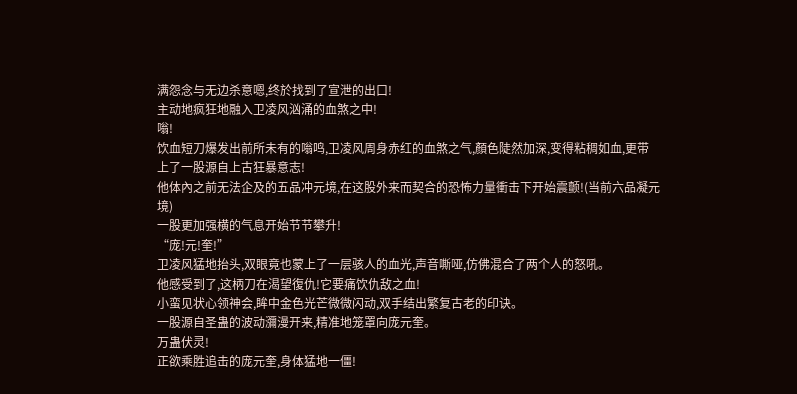满怨念与无边杀意嗯,终於找到了宣泄的出口!
主动地疯狂地融入卫凌风汹涌的血煞之中!
嗡!
饮血短刀爆发出前所未有的嗡鸣,卫凌风周身赤红的血煞之气,顏色陡然加深,变得粘稠如血,更带上了一股源自上古狂暴意志!
他体內之前无法企及的五品冲元境,在这股外来而契合的恐怖力量衝击下开始震颤!(当前六品凝元境)
一股更加强横的气息开始节节攀升!
“庞!元!奎!”
卫凌风猛地抬头,双眼竟也蒙上了一层骇人的血光,声音嘶哑,仿佛混合了两个人的怒吼。
他感受到了,这柄刀在渴望復仇!它要痛饮仇敌之血!
小蛮见状心领神会,眸中金色光芒微微闪动,双手结出繁复古老的印诀。
一股源自圣蛊的波动瀰漫开来,精准地笼罩向庞元奎。
万蛊伏灵!
正欲乘胜追击的庞元奎,身体猛地一僵!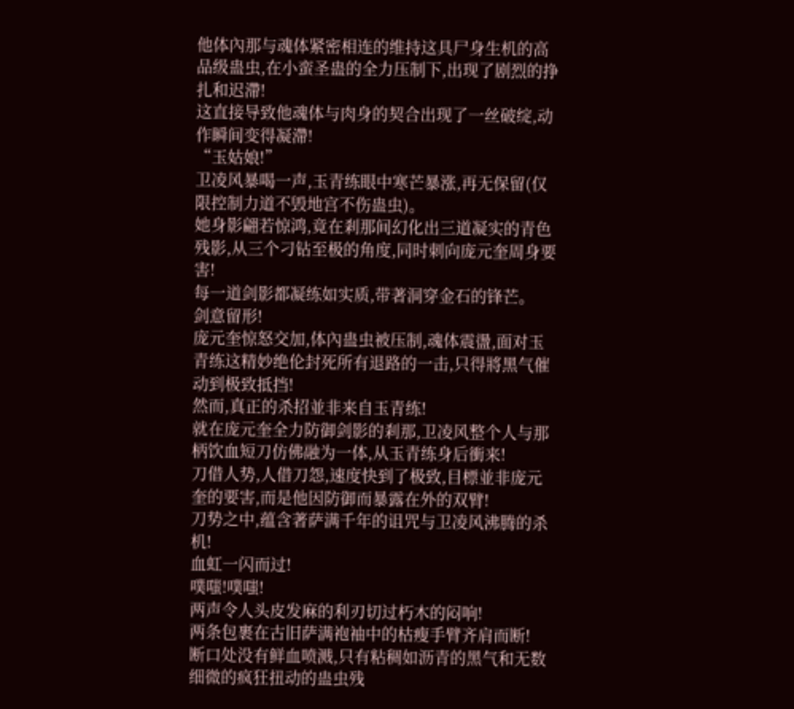他体內那与魂体紧密相连的维持这具尸身生机的高品级蛊虫,在小蛮圣蛊的全力压制下,出现了剧烈的挣扎和迟滯!
这直接导致他魂体与肉身的契合出现了一丝破绽,动作瞬间变得凝滯!
“玉姑娘!”
卫凌风暴喝一声,玉青练眼中寒芒暴涨,再无保留(仅限控制力道不毁地宫不伤蛊虫)。
她身影翩若惊鸿,竟在剎那间幻化出三道凝实的青色残影,从三个刁钻至极的角度,同时刺向庞元奎周身要害!
每一道剑影都凝练如实质,带著洞穿金石的锋芒。
剑意留形!
庞元奎惊怒交加,体內蛊虫被压制,魂体震盪,面对玉青练这精妙绝伦封死所有退路的一击,只得將黑气催动到极致抵挡!
然而,真正的杀招並非来自玉青练!
就在庞元奎全力防御剑影的剎那,卫凌风整个人与那柄饮血短刀仿佛融为一体,从玉青练身后衝来!
刀借人势,人借刀怨,速度快到了极致,目標並非庞元奎的要害,而是他因防御而暴露在外的双臂!
刀势之中,蕴含著萨满千年的诅咒与卫凌风沸腾的杀机!
血虹一闪而过!
噗嗤!噗嗤!
两声令人头皮发麻的利刃切过朽木的闷响!
两条包裹在古旧萨满袍袖中的枯瘦手臂齐肩而断!
断口处没有鲜血喷溅,只有粘稠如沥青的黑气和无数细微的疯狂扭动的蛊虫残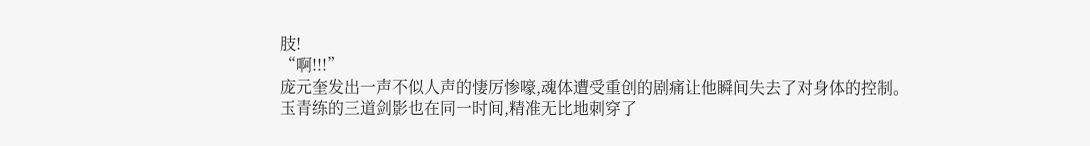肢!
“啊!!!”
庞元奎发出一声不似人声的悽厉惨嚎,魂体遭受重创的剧痛让他瞬间失去了对身体的控制。
玉青练的三道剑影也在同一时间,精准无比地刺穿了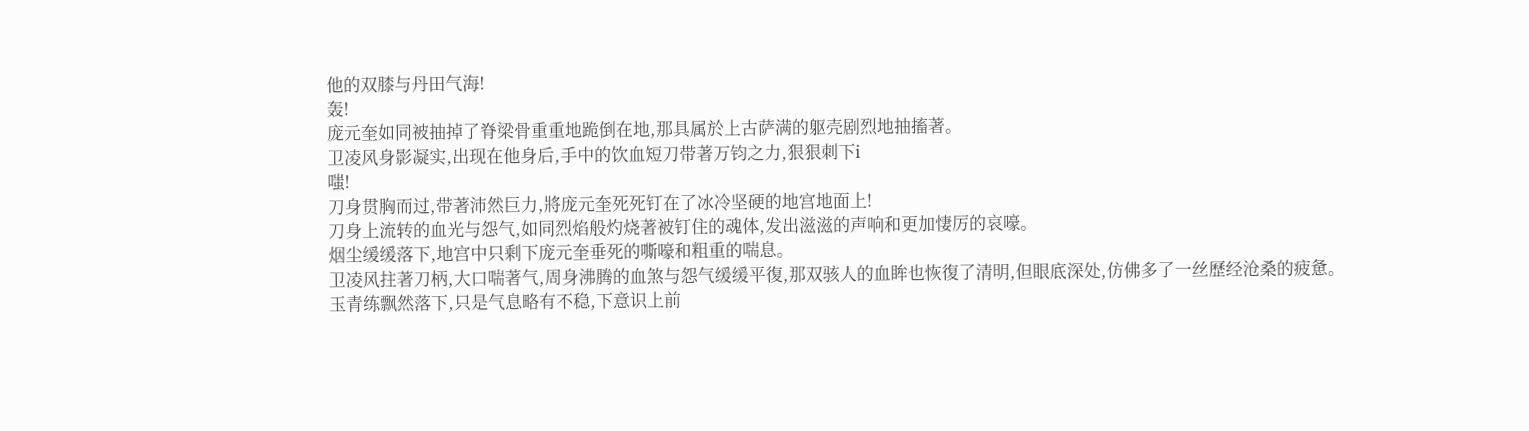他的双膝与丹田气海!
轰!
庞元奎如同被抽掉了脊梁骨重重地跪倒在地,那具属於上古萨满的躯壳剧烈地抽搐著。
卫凌风身影凝实,出现在他身后,手中的饮血短刀带著万钧之力,狠狠刺下i
嗤!
刀身贯胸而过,带著沛然巨力,將庞元奎死死钉在了冰冷坚硬的地宫地面上!
刀身上流转的血光与怨气,如同烈焰般灼烧著被钉住的魂体,发出滋滋的声响和更加悽厉的哀嚎。
烟尘缓缓落下,地宫中只剩下庞元奎垂死的嘶嚎和粗重的喘息。
卫凌风拄著刀柄,大口喘著气,周身沸腾的血煞与怨气缓缓平復,那双骇人的血眸也恢復了清明,但眼底深处,仿佛多了一丝歷经沧桑的疲惫。
玉青练飘然落下,只是气息略有不稳,下意识上前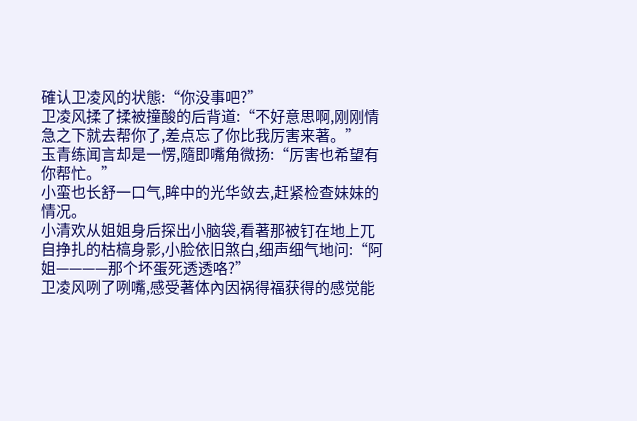確认卫凌风的状態:“你没事吧?”
卫凌风揉了揉被撞酸的后背道:“不好意思啊,刚刚情急之下就去帮你了,差点忘了你比我厉害来著。”
玉青练闻言却是一愣,隨即嘴角微扬:“厉害也希望有你帮忙。”
小蛮也长舒一口气,眸中的光华敛去,赶紧检查妹妹的情况。
小清欢从姐姐身后探出小脑袋,看著那被钉在地上兀自挣扎的枯槁身影,小脸依旧煞白,细声细气地问:“阿姐————那个坏蛋死透透咯?”
卫凌风咧了咧嘴,感受著体內因祸得福获得的感觉能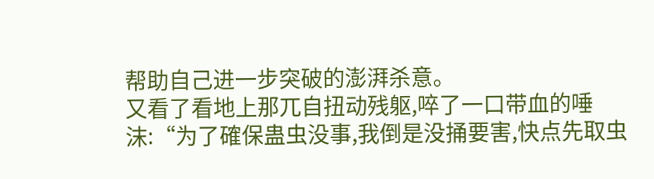帮助自己进一步突破的澎湃杀意。
又看了看地上那兀自扭动残躯,啐了一口带血的唾沫:“为了確保蛊虫没事,我倒是没捅要害,快点先取虫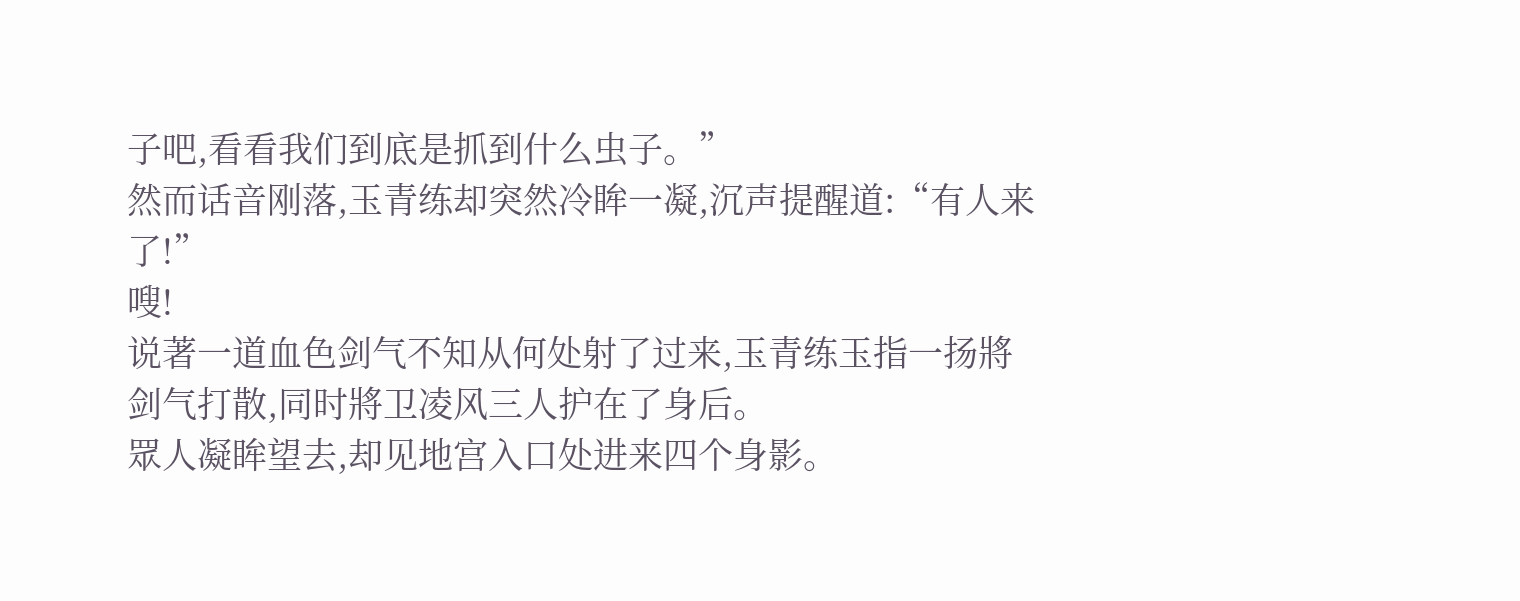子吧,看看我们到底是抓到什么虫子。”
然而话音刚落,玉青练却突然冷眸一凝,沉声提醒道:“有人来了!”
嗖!
说著一道血色剑气不知从何处射了过来,玉青练玉指一扬將剑气打散,同时將卫凌风三人护在了身后。
眾人凝眸望去,却见地宫入口处进来四个身影。